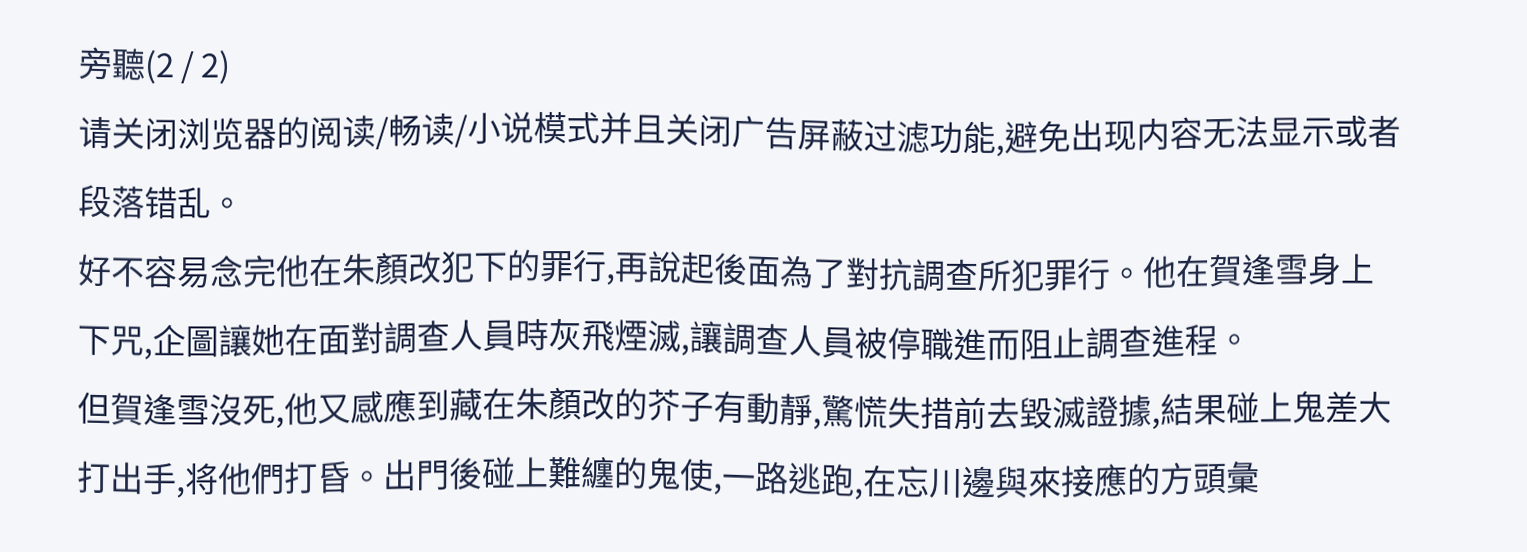旁聽(2 / 2)
请关闭浏览器的阅读/畅读/小说模式并且关闭广告屏蔽过滤功能,避免出现内容无法显示或者段落错乱。
好不容易念完他在朱顏改犯下的罪行,再說起後面為了對抗調查所犯罪行。他在賀逢雪身上下咒,企圖讓她在面對調查人員時灰飛煙滅,讓調查人員被停職進而阻止調查進程。
但賀逢雪沒死,他又感應到藏在朱顏改的芥子有動靜,驚慌失措前去毀滅證據,結果碰上鬼差大打出手,将他們打昏。出門後碰上難纏的鬼使,一路逃跑,在忘川邊與來接應的方頭彙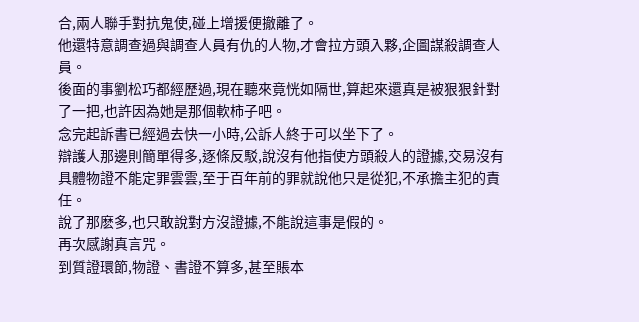合,兩人聯手對抗鬼使,碰上增援便撤離了。
他還特意調查過與調查人員有仇的人物,才會拉方頭入夥,企圖謀殺調查人員。
後面的事劉松巧都經歷過,現在聽來竟恍如隔世,算起來還真是被狠狠針對了一把,也許因為她是那個軟柿子吧。
念完起訴書已經過去快一小時,公訴人終于可以坐下了。
辯護人那邊則簡單得多,逐條反駁,說沒有他指使方頭殺人的證據,交易沒有具體物證不能定罪雲雲,至于百年前的罪就說他只是從犯,不承擔主犯的責任。
說了那麽多,也只敢說對方沒證據,不能說這事是假的。
再次感謝真言咒。
到質證環節,物證、書證不算多,甚至賬本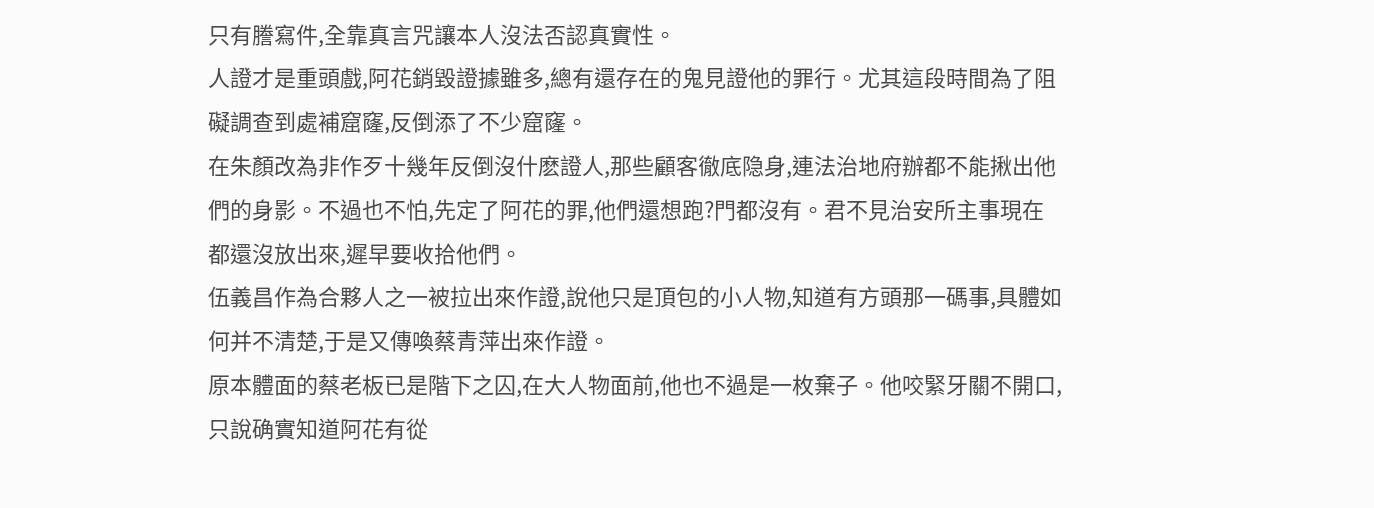只有謄寫件,全靠真言咒讓本人沒法否認真實性。
人證才是重頭戲,阿花銷毀證據雖多,總有還存在的鬼見證他的罪行。尤其這段時間為了阻礙調查到處補窟窿,反倒添了不少窟窿。
在朱顏改為非作歹十幾年反倒沒什麽證人,那些顧客徹底隐身,連法治地府辦都不能揪出他們的身影。不過也不怕,先定了阿花的罪,他們還想跑?門都沒有。君不見治安所主事現在都還沒放出來,遲早要收拾他們。
伍義昌作為合夥人之一被拉出來作證,說他只是頂包的小人物,知道有方頭那一碼事,具體如何并不清楚,于是又傳喚蔡青萍出來作證。
原本體面的蔡老板已是階下之囚,在大人物面前,他也不過是一枚棄子。他咬緊牙關不開口,只說确實知道阿花有從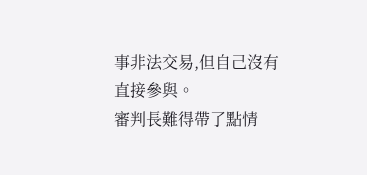事非法交易,但自己沒有直接參與。
審判長難得帶了點情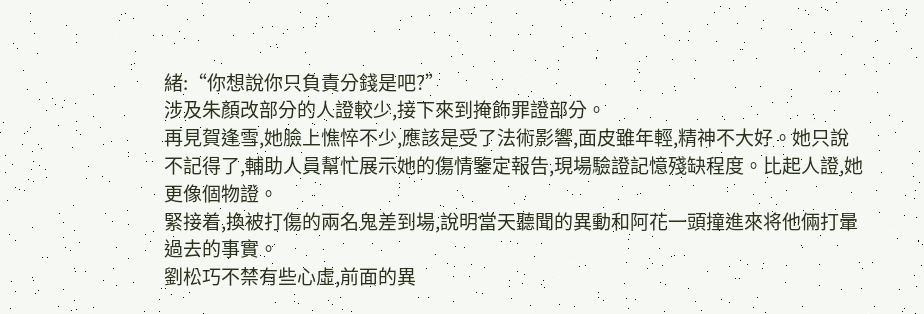緒:“你想說你只負責分錢是吧?”
涉及朱顏改部分的人證較少,接下來到掩飾罪證部分。
再見賀逢雪,她臉上憔悴不少,應該是受了法術影響,面皮雖年輕,精神不大好。她只說不記得了,輔助人員幫忙展示她的傷情鑒定報告,現場驗證記憶殘缺程度。比起人證,她更像個物證。
緊接着,換被打傷的兩名鬼差到場,說明當天聽聞的異動和阿花一頭撞進來将他倆打暈過去的事實。
劉松巧不禁有些心虛,前面的異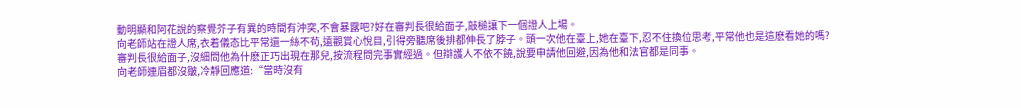動明顯和阿花說的察覺芥子有異的時間有沖突,不會暴露吧?好在審判長很給面子,敲槌讓下一個證人上場。
向老師站在證人席,衣着儀态比平常還一絲不茍,遠觀賞心悅目,引得旁聽席後排都伸長了脖子。頭一次他在臺上,她在臺下,忍不住換位思考,平常他也是這麽看她的嗎?
審判長很給面子,沒細問他為什麽正巧出現在那兒,按流程問完事實經過。但辯護人不依不饒,說要申請他回避,因為他和法官都是同事。
向老師連眉都沒皺,冷靜回應道:“當時沒有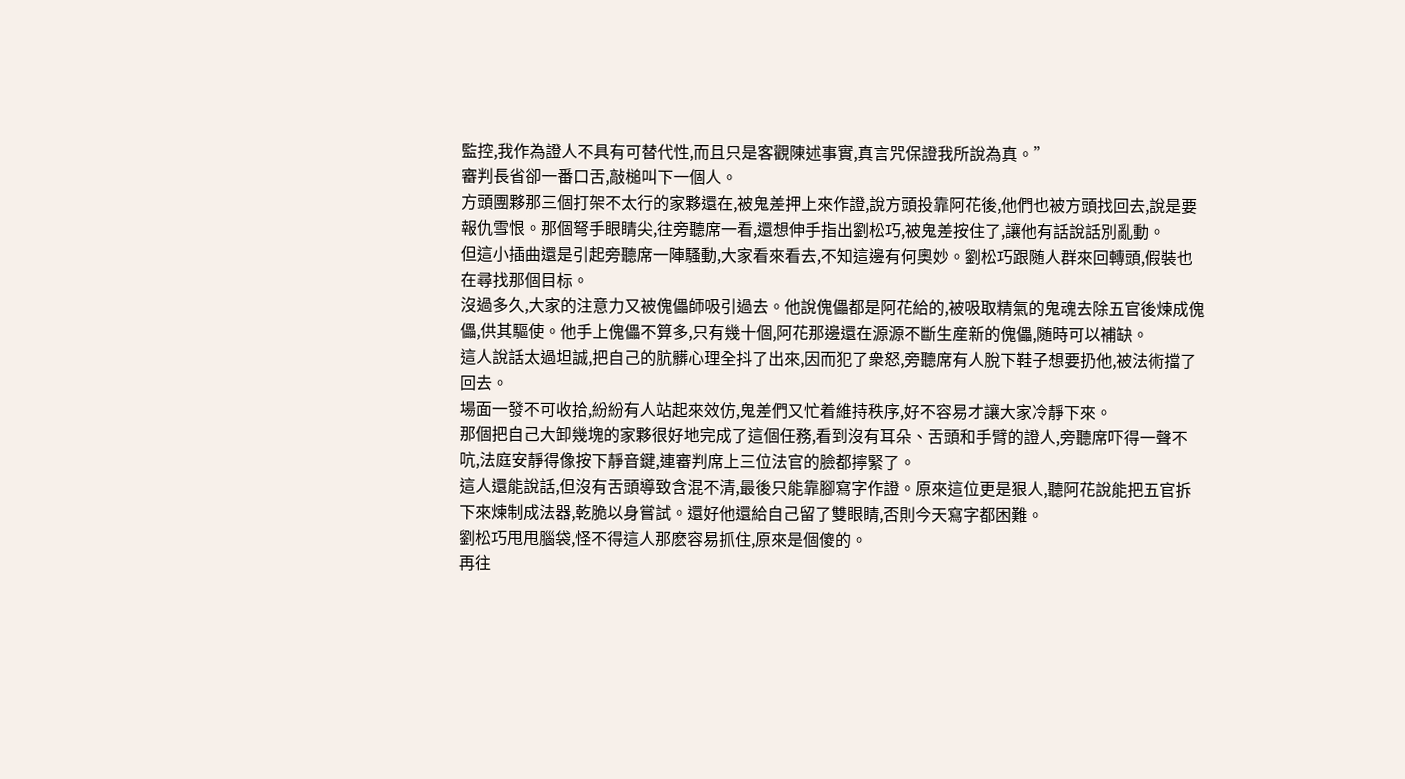監控,我作為證人不具有可替代性,而且只是客觀陳述事實,真言咒保證我所說為真。”
審判長省卻一番口舌,敲槌叫下一個人。
方頭團夥那三個打架不太行的家夥還在,被鬼差押上來作證,說方頭投靠阿花後,他們也被方頭找回去,說是要報仇雪恨。那個弩手眼睛尖,往旁聽席一看,還想伸手指出劉松巧,被鬼差按住了,讓他有話說話別亂動。
但這小插曲還是引起旁聽席一陣騷動,大家看來看去,不知這邊有何奧妙。劉松巧跟随人群來回轉頭,假裝也在尋找那個目标。
沒過多久,大家的注意力又被傀儡師吸引過去。他說傀儡都是阿花給的,被吸取精氣的鬼魂去除五官後煉成傀儡,供其驅使。他手上傀儡不算多,只有幾十個,阿花那邊還在源源不斷生産新的傀儡,随時可以補缺。
這人說話太過坦誠,把自己的肮髒心理全抖了出來,因而犯了衆怒,旁聽席有人脫下鞋子想要扔他,被法術擋了回去。
場面一發不可收拾,紛紛有人站起來效仿,鬼差們又忙着維持秩序,好不容易才讓大家冷靜下來。
那個把自己大卸幾塊的家夥很好地完成了這個任務,看到沒有耳朵、舌頭和手臂的證人,旁聽席吓得一聲不吭,法庭安靜得像按下靜音鍵,連審判席上三位法官的臉都擰緊了。
這人還能說話,但沒有舌頭導致含混不清,最後只能靠腳寫字作證。原來這位更是狠人,聽阿花說能把五官拆下來煉制成法器,乾脆以身嘗試。還好他還給自己留了雙眼睛,否則今天寫字都困難。
劉松巧甩甩腦袋,怪不得這人那麽容易抓住,原來是個傻的。
再往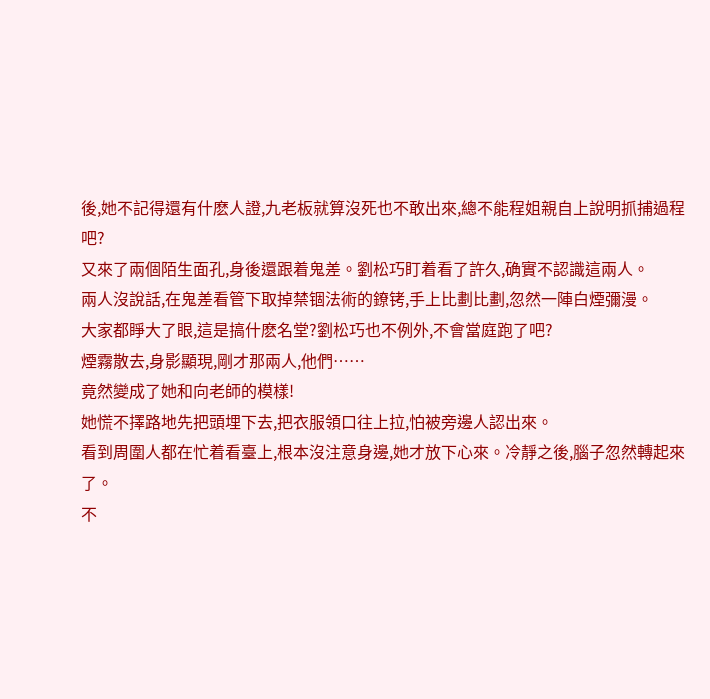後,她不記得還有什麽人證,九老板就算沒死也不敢出來,總不能程姐親自上說明抓捕過程吧?
又來了兩個陌生面孔,身後還跟着鬼差。劉松巧盯着看了許久,确實不認識這兩人。
兩人沒說話,在鬼差看管下取掉禁锢法術的鐐铐,手上比劃比劃,忽然一陣白煙彌漫。
大家都睜大了眼,這是搞什麽名堂?劉松巧也不例外,不會當庭跑了吧?
煙霧散去,身影顯現,剛才那兩人,他們……
竟然變成了她和向老師的模樣!
她慌不擇路地先把頭埋下去,把衣服領口往上拉,怕被旁邊人認出來。
看到周圍人都在忙着看臺上,根本沒注意身邊,她才放下心來。冷靜之後,腦子忽然轉起來了。
不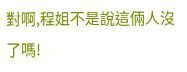對啊,程姐不是說這倆人沒了嗎!